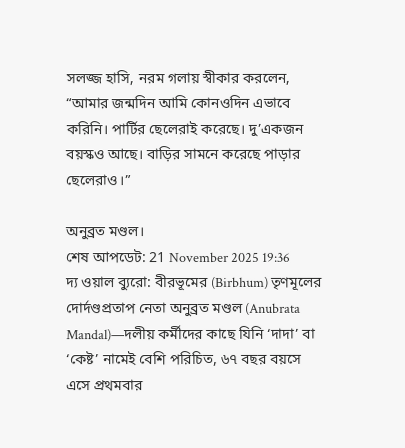সলজ্জ হাসি, নরম গলায় স্বীকার করলেন, “আমার জন্মদিন আমি কোনওদিন এভাবে করিনি। পার্টির ছেলেরাই করেছে। দু’একজন বয়স্কও আছে। বাড়ির সামনে করেছে পাড়ার ছেলেরাও।”

অনুব্রত মণ্ডল।
শেষ আপডেট: 21 November 2025 19:36
দ্য ওয়াল ব্যুরো: বীরভূমের (Birbhum) তৃণমূলের দোর্দণ্ডপ্রতাপ নেতা অনুব্রত মণ্ডল (Anubrata Mandal)—দলীয় কর্মীদের কাছে যিনি ‘দাদা’ বা ‘কেষ্ট’ নামেই বেশি পরিচিত, ৬৭ বছর বয়সে এসে প্রথমবার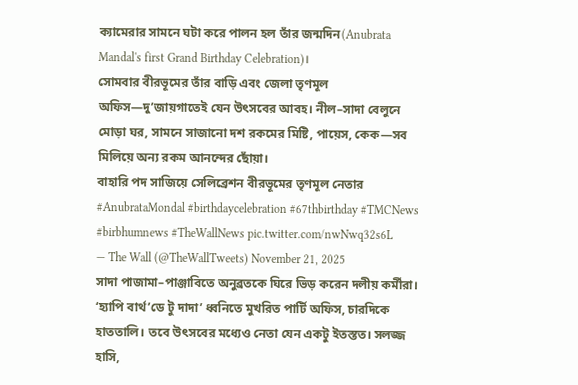ক্যামেরার সামনে ঘটা করে পালন হল তাঁর জন্মদিন(Anubrata Mandal's first Grand Birthday Celebration)।
সোমবার বীরভূমের তাঁর বাড়ি এবং জেলা তৃণমূল অফিস—দু’জায়গাতেই যেন উৎসবের আবহ। নীল–সাদা বেলুনে মোড়া ঘর, সামনে সাজানো দশ রকমের মিষ্টি, পায়েস, কেক—সব মিলিয়ে অন্য রকম আনন্দের ছোঁয়া।
বাহারি পদ সাজিয়ে সেলিব্রেশন বীরভূমের তৃণমূল নেতার #AnubrataMondal #birthdaycelebration #67thbirthday #TMCNews #birbhumnews #TheWallNews pic.twitter.com/nwNwq32s6L
— The Wall (@TheWallTweets) November 21, 2025
সাদা পাজামা–পাঞ্জাবিতে অনুব্রতকে ঘিরে ভিড় করেন দলীয় কর্মীরা। ‘হ্যাপি বার্থ’ডে টু দাদা’ ধ্বনিতে মুখরিত পার্টি অফিস, চারদিকে হাততালি। তবে উৎসবের মধ্যেও নেতা যেন একটু ইতস্তত। সলজ্জ হাসি,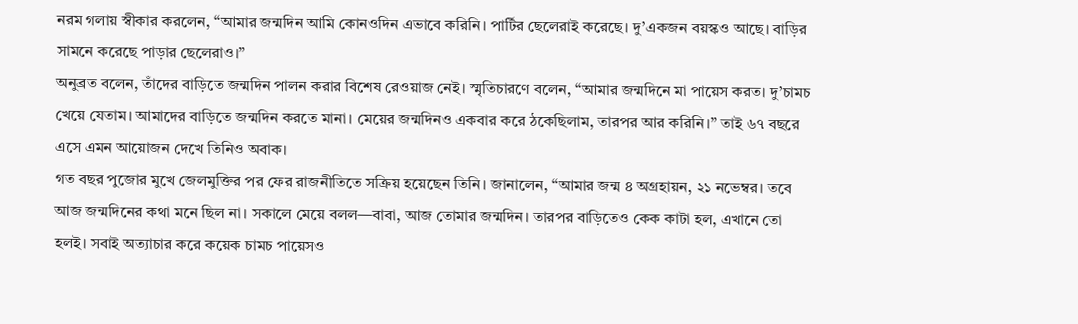নরম গলায় স্বীকার করলেন, “আমার জন্মদিন আমি কোনওদিন এভাবে করিনি। পার্টির ছেলেরাই করেছে। দু’একজন বয়স্কও আছে। বাড়ির সামনে করেছে পাড়ার ছেলেরাও।”
অনুব্রত বলেন, তাঁদের বাড়িতে জন্মদিন পালন করার বিশেষ রেওয়াজ নেই। স্মৃতিচারণে বলেন, “আমার জন্মদিনে মা পায়েস করত। দু’চামচ খেয়ে যেতাম। আমাদের বাড়িতে জন্মদিন করতে মানা। মেয়ের জন্মদিনও একবার করে ঠকেছিলাম, তারপর আর করিনি।” তাই ৬৭ বছরে এসে এমন আয়োজন দেখে তিনিও অবাক।
গত বছর পুজোর মুখে জেলমুক্তির পর ফের রাজনীতিতে সক্রিয় হয়েছেন তিনি। জানালেন, “আমার জন্ম ৪ অগ্রহায়ন, ২১ নভেম্বর। তবে আজ জন্মদিনের কথা মনে ছিল না। সকালে মেয়ে বলল—বাবা, আজ তোমার জন্মদিন। তারপর বাড়িতেও কেক কাটা হল, এখানে তো হলই। সবাই অত্যাচার করে কয়েক চামচ পায়েসও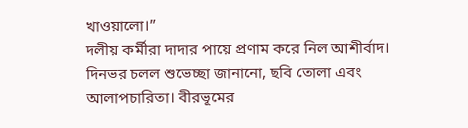খাওয়ালো।”
দলীয় কর্মীরা দাদার পায়ে প্রণাম করে নিল আশীর্বাদ। দিনভর চলল শুভেচ্ছা জানানো, ছবি তোলা এবং আলাপচারিতা। বীরভূমের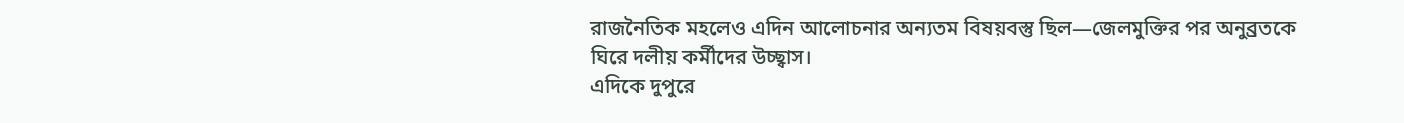রাজনৈতিক মহলেও এদিন আলোচনার অন্যতম বিষয়বস্তু ছিল—জেলমুক্তির পর অনুব্রতকে ঘিরে দলীয় কর্মীদের উচ্ছ্বাস।
এদিকে দুপুরে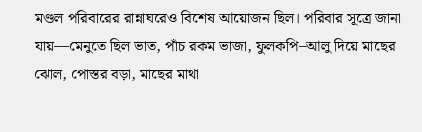মণ্ডল পরিবারের রান্নাঘরেও বিশেষ আয়োজন ছিল। পরিবার সূত্রে জানা যায়—মেনুতে ছিল ভাত, পাঁচ রকম ভাজা, ফুলকপি–আলু দিয়ে মাছের ঝোল, পোস্তর বড়া, মাছের মাথা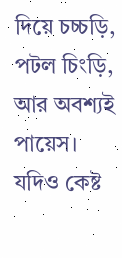দিয়ে চচ্চড়ি, পটল চিংড়ি, আর অবশ্যই পায়েস। যদিও কেষ্ট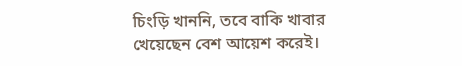চিংড়ি খাননি, তবে বাকি খাবার খেয়েছেন বেশ আয়েশ করেই।